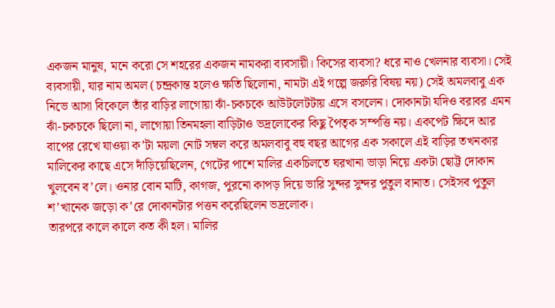একজন মানুষ, মনে করো সে শহরের একজন নামকরা ব্যবসায়ী। কিসের ব্যবসা? ধরে নাও খেলনার ব্যবসা। সেই ব্যবসায়ী, যার নাম অমল (চন্দ্রকান্ত হলেও ক্ষতি ছিলোনা, নামটা এই গল্পে জরুরি বিষয় নয়) সেই অমলবাবু এক নিভে আসা বিকেলে তাঁর বাড়ির লাগোয়া ঝাঁ-চকচকে আউটলেটটায় এসে বসলেন। দোকানটা যদিও বরাবর এমন ঝাঁ-চকচকে ছিলো না, লাগোয়া তিনমহলা বাড়িটাও ভদ্রলোকের কিছু পৈতৃক সম্পত্তি নয়। একপেট ক্ষিদে আর বাপের রেখে যাওয়া ক’টা ময়লা নোট সম্বল করে অমলবাবু বহু বছর আগের এক সকালে এই বাড়ির তখনকার মালিকের কাছে এসে দাঁড়িয়েছিলেন, গেটের পাশে মালির একচিলতে ঘরখানা ভাড়া নিয়ে একটা ছোট্ট দোকান খুলবেন ব’লে। ওনার বোন মাটি, কাগজ, পুরনো কাপড় দিয়ে ভারি সুন্দর সুন্দর পুতুল বানাত। সেইসব পুতুল শ’খানেক জড়ো ক’রে দোকানটার পত্তন করেছিলেন ভদ্রলোক।
তারপরে কালে কালে কত কী হল। মালির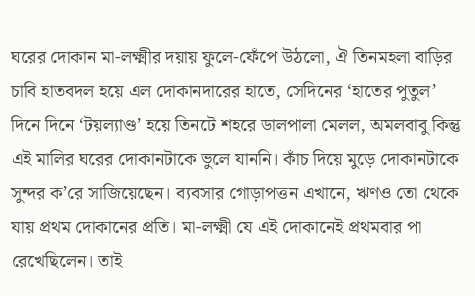ঘরের দোকান মা-লক্ষ্মীর দয়ায় ফুলে-ফেঁপে উঠলো, ঐ তিনমহলা বাড়ির চাবি হাতবদল হয়ে এল দোকানদারের হাতে, সেদিনের ‘হাতের পুতুল’ দিনে দিনে ‘টয়ল্যাণ্ড’ হয়ে তিনটে শহরে ডালপালা মেলল, অমলবাবু কিন্তু এই মালির ঘরের দোকানটাকে ভুলে যাননি। কাঁচ দিয়ে মুড়ে দোকানটাকে সুন্দর ক’রে সাজিয়েছেন। ব্যবসার গোড়াপত্তন এখানে, ঋণও তো থেকে যায় প্রথম দোকানের প্রতি। মা-লক্ষ্মী যে এই দোকানেই প্রথমবার পা রেখেছিলেন। তাই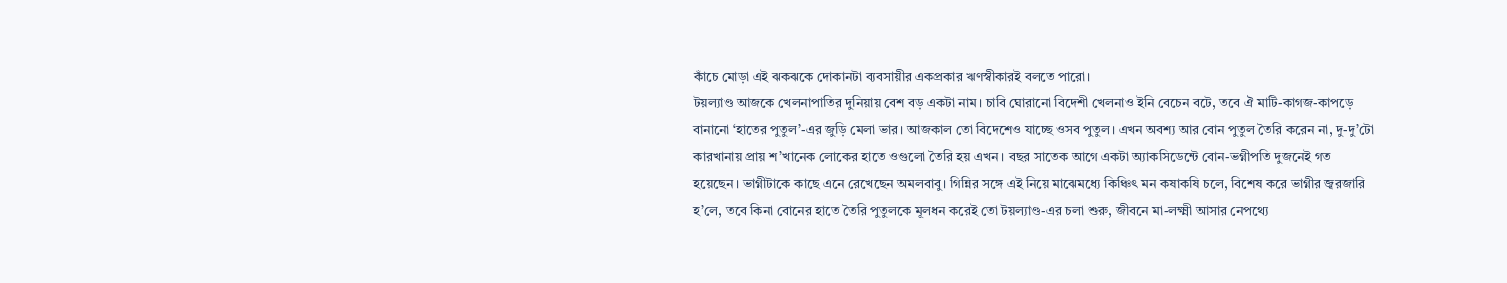কাঁচে মোড়া এই ঝকঝকে দোকানটা ব্যবসায়ীর একপ্রকার ঋণস্বীকারই বলতে পারো।
টয়ল্যাণ্ড আজকে খেলনাপাতির দুনিয়ায় বেশ বড় একটা নাম। চাবি ঘোরানো বিদেশী খেলনাও ইনি বেচেন বটে, তবে ঐ মাটি-কাগজ-কাপড়ে বানানো ‘হাতের পুতুল’-এর জুড়ি মেলা ভার। আজকাল তো বিদেশেও যাচ্ছে ওসব পুতুল। এখন অবশ্য আর বোন পুতুল তৈরি করেন না, দু-দু’টো কারখানায় প্রায় শ’খানেক লোকের হাতে ওগুলো তৈরি হয় এখন। বছর সাতেক আগে একটা অ্যাকসিডেন্টে বোন-ভগ্নীপতি দুজনেই গত হয়েছেন। ভাগ্নীটাকে কাছে এনে রেখেছেন অমলবাবু। গিন্নির সঙ্গে এই নিয়ে মাঝেমধ্যে কিঞ্চিৎ মন কষাকষি চলে, বিশেষ করে ভাগ্নীর জ্বরজারি হ’লে, তবে কিনা বোনের হাতে তৈরি পুতুলকে মূলধন করেই তো টয়ল্যাণ্ড-এর চলা শুরু, জীবনে মা-লক্ষ্মী আসার নেপথ্যে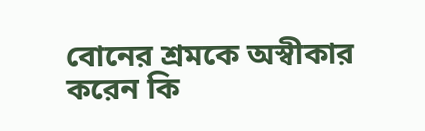বোনের শ্রমকে অস্বীকার করেন কি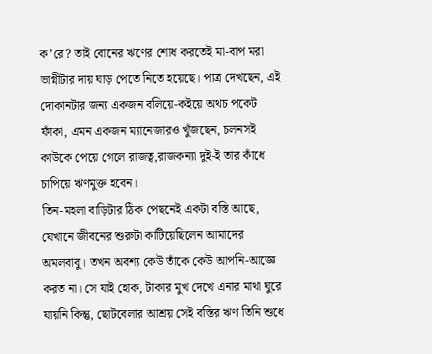ক’রে? তাই বোনের ঋণের শোধ করতেই মা-বাপ মরা ভাগ্নীটার দায় ঘাড় পেতে নিতে হয়েছে। পাত্র দেখছেন, এই দোকানটার জন্য একজন বলিয়ে-কইয়ে অথচ পকেট ফাঁকা, এমন একজন ম্যানেজারও খুঁজছেন, চলনসই কাউকে পেয়ে গেলে রাজত্ব,রাজকন্যা দুই-ই তার কাঁধে চাপিয়ে ঋণমুক্ত হবেন।
তিন-মহলা বাড়িটার ঠিক পেছনেই একটা বস্তি আছে, যেখানে জীবনের শুরুটা কাটিয়েছিলেন আমাদের অমলবাবু। তখন অবশ্য কেউ তাঁকে কেউ আপনি-আজ্ঞে করত না। সে যাই হোক, টাকার মুখ দেখে এনার মাথা ঘুরে যায়নি কিন্তু, ছোটবেলার আশ্রয় সেই বস্তির ঋণ তিনি শুধে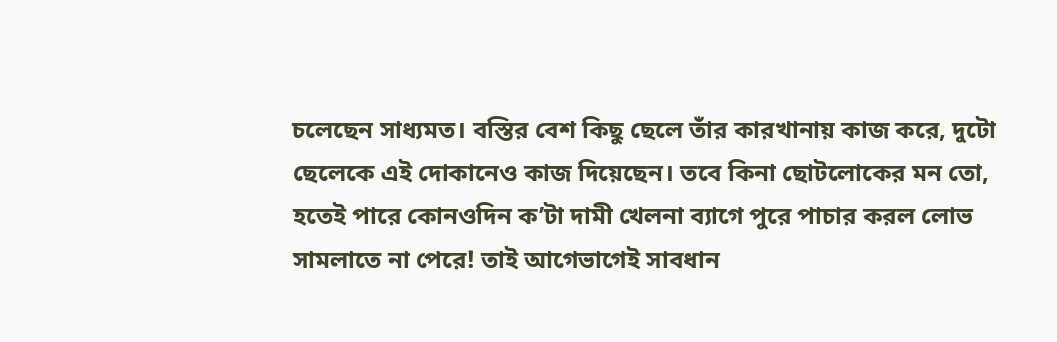চলেছেন সাধ্যমত। বস্তির বেশ কিছু ছেলে তাঁর কারখানায় কাজ করে, দুটো ছেলেকে এই দোকানেও কাজ দিয়েছেন। তবে কিনা ছোটলোকের মন তো, হতেই পারে কোনওদিন ক’টা দামী খেলনা ব্যাগে পুরে পাচার করল লোভ সামলাতে না পেরে! তাই আগেভাগেই সাবধান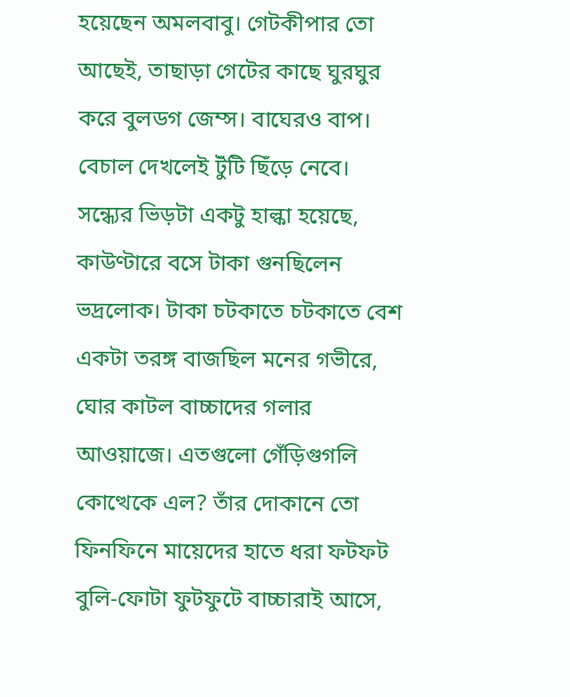হয়েছেন অমলবাবু। গেটকীপার তো আছেই, তাছাড়া গেটের কাছে ঘুরঘুর করে বুলডগ জেম্স। বাঘেরও বাপ। বেচাল দেখলেই টুঁটি ছিঁড়ে নেবে।
সন্ধ্যের ভিড়টা একটু হাল্কা হয়েছে, কাউণ্টারে বসে টাকা গুনছিলেন ভদ্রলোক। টাকা চটকাতে চটকাতে বেশ একটা তরঙ্গ বাজছিল মনের গভীরে, ঘোর কাটল বাচ্চাদের গলার আওয়াজে। এতগুলো গেঁড়িগুগলি কোত্থেকে এল? তাঁর দোকানে তো ফিনফিনে মায়েদের হাতে ধরা ফটফট বুলি-ফোটা ফুটফুটে বাচ্চারাই আসে,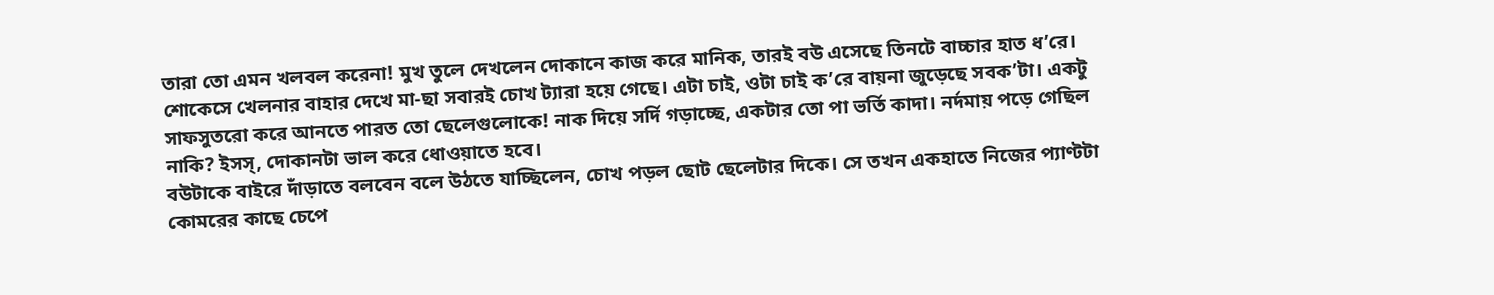তারা তো এমন খলবল করেনা! মুখ তুলে দেখলেন দোকানে কাজ করে মানিক, তারই বউ এসেছে তিনটে বাচ্চার হাত ধ’রে। শোকেসে খেলনার বাহার দেখে মা-ছা সবারই চোখ ট্যারা হয়ে গেছে। এটা চাই, ওটা চাই ক’রে বায়না জুড়েছে সবক’টা। একটু সাফসুতরো করে আনতে পারত তো ছেলেগুলোকে! নাক দিয়ে সর্দি গড়াচ্ছে, একটার তো পা ভর্তি কাদা। নর্দমায় পড়ে গেছিল নাকি? ইসস্, দোকানটা ভাল করে ধোওয়াতে হবে।
বউটাকে বাইরে দাঁড়াতে বলবেন বলে উঠতে যাচ্ছিলেন, চোখ পড়ল ছোট ছেলেটার দিকে। সে তখন একহাতে নিজের প্যাণ্টটা কোমরের কাছে চেপে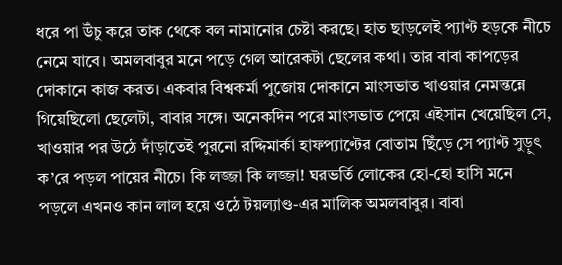ধরে পা উঁচু করে তাক থেকে বল নামানোর চেষ্টা করছে। হাত ছাড়লেই প্যাণ্ট হড়কে নীচে নেমে যাবে। অমলবাবুর মনে পড়ে গেল আরেকটা ছেলের কথা। তার বাবা কাপড়ের দোকানে কাজ করত। একবার বিশ্বকর্মা পুজোয় দোকানে মাংসভাত খাওয়ার নেমন্তন্নে গিয়েছিলো ছেলেটা, বাবার সঙ্গে। অনেকদিন পরে মাংসভাত পেয়ে এইসান খেয়েছিল সে, খাওয়ার পর উঠে দাঁড়াতেই পুরনো রদ্দিমার্কা হাফপ্যাণ্টের বোতাম ছিঁড়ে সে প্যাণ্ট সুড়ুৎ ক’রে পড়ল পায়ের নীচে। কি লজ্জা কি লজ্জা! ঘরভর্তি লোকের হো-হো হাসি মনে পড়লে এখনও কান লাল হয়ে ওঠে টয়ল্যাণ্ড-এর মালিক অমলবাবুর। বাবা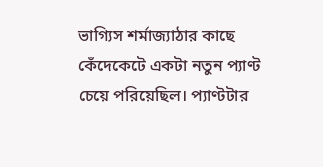ভাগ্যিস শর্মাজ্যাঠার কাছে কেঁদেকেটে একটা নতুন প্যাণ্ট চেয়ে পরিয়েছিল। প্যাণ্টটার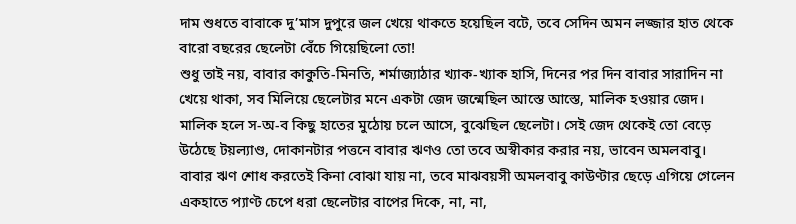দাম শুধতে বাবাকে দু’মাস দুপুরে জল খেয়ে থাকতে হয়েছিল বটে, তবে সেদিন অমন লজ্জার হাত থেকে বারো বছরের ছেলেটা বেঁচে গিয়েছিলো তো!
শুধু তাই নয়, বাবার কাকুতি-মিনতি, শর্মাজ্যাঠার খ্যাক-খ্যাক হাসি, দিনের পর দিন বাবার সারাদিন না খেয়ে থাকা, সব মিলিয়ে ছেলেটার মনে একটা জেদ জন্মেছিল আস্তে আস্তে, মালিক হওয়ার জেদ। মালিক হলে স-অ-ব কিছু হাতের মুঠোয় চলে আসে, বুঝেছিল ছেলেটা। সেই জেদ থেকেই তো বেড়ে উঠেছে টয়ল্যাণ্ড, দোকানটার পত্তনে বাবার ঋণও তো তবে অস্বীকার করার নয়, ভাবেন অমলবাবু।
বাবার ঋণ শোধ করতেই কিনা বোঝা যায় না, তবে মাঝবয়সী অমলবাবু কাউণ্টার ছেড়ে এগিয়ে গেলেন একহাতে প্যাণ্ট চেপে ধরা ছেলেটার বাপের দিকে, না, না,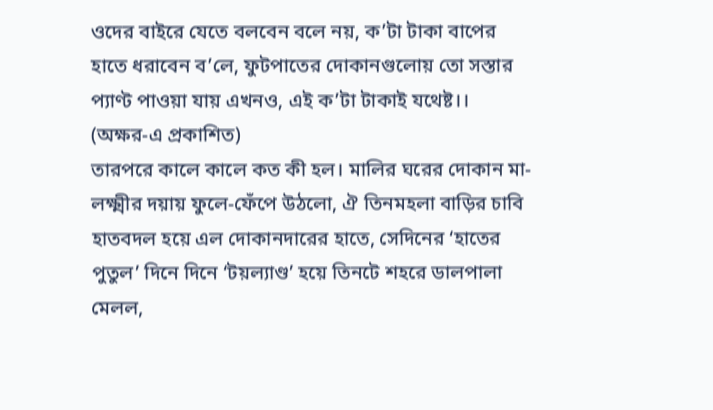ওদের বাইরে যেতে বলবেন বলে নয়, ক’টা টাকা বাপের হাতে ধরাবেন ব’লে, ফুটপাতের দোকানগুলোয় তো সস্তার প্যাণ্ট পাওয়া যায় এখনও, এই ক’টা টাকাই যথেষ্ট।।
(অক্ষর-এ প্রকাশিত)
তারপরে কালে কালে কত কী হল। মালির ঘরের দোকান মা-লক্ষ্মীর দয়ায় ফুলে-ফেঁপে উঠলো, ঐ তিনমহলা বাড়ির চাবি হাতবদল হয়ে এল দোকানদারের হাতে, সেদিনের ‘হাতের পুতুল’ দিনে দিনে ‘টয়ল্যাণ্ড’ হয়ে তিনটে শহরে ডালপালা মেলল,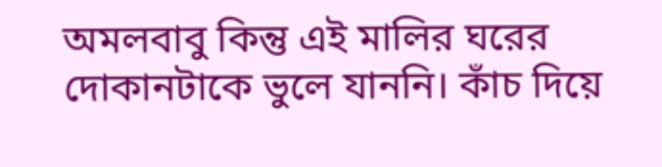অমলবাবু কিন্তু এই মালির ঘরের দোকানটাকে ভুলে যাননি। কাঁচ দিয়ে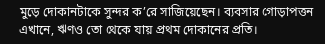মুড়ে দোকানটাকে সুন্দর ক’রে সাজিয়েছেন। ব্যবসার গোড়াপত্তন এখানে, ঋণও তো থেকে যায় প্রথম দোকানের প্রতি।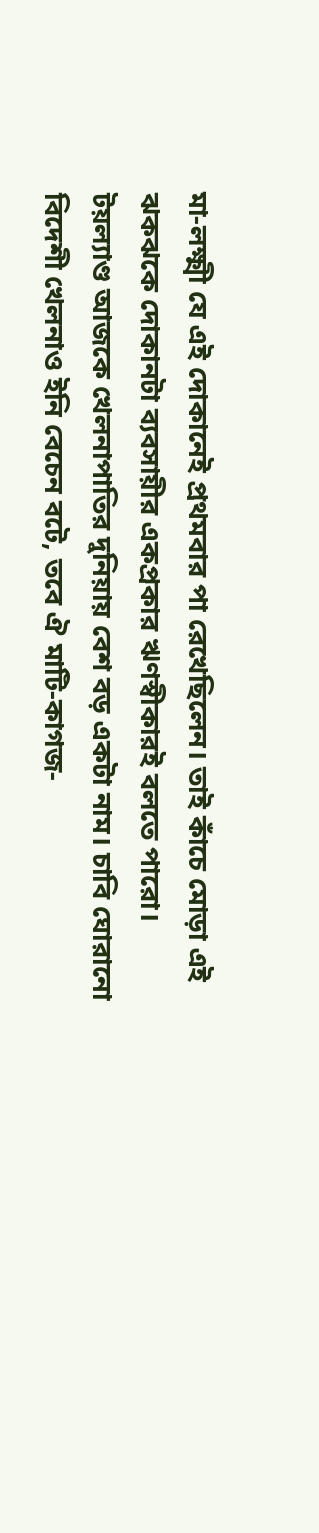মা-লক্ষ্মী যে এই দোকানেই প্রথমবার পা রেখেছিলেন। তাই কাঁচে মোড়া এই ঝকঝকে দোকানটা ব্যবসায়ীর একপ্রকার ঋণস্বীকারই বলতে পারো।
টয়ল্যাণ্ড আজকে খেলনাপাতির দুনিয়ায় বেশ বড় একটা নাম। চাবি ঘোরানো বিদেশী খেলনাও ইনি বেচেন বটে, তবে ঐ মাটি-কাগজ-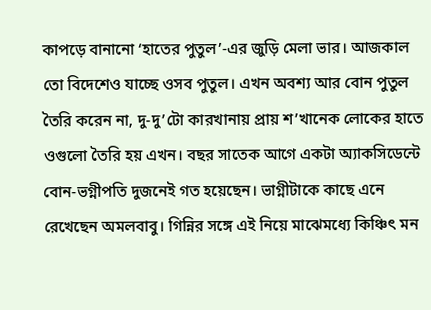কাপড়ে বানানো ‘হাতের পুতুল’-এর জুড়ি মেলা ভার। আজকাল তো বিদেশেও যাচ্ছে ওসব পুতুল। এখন অবশ্য আর বোন পুতুল তৈরি করেন না, দু-দু’টো কারখানায় প্রায় শ’খানেক লোকের হাতে ওগুলো তৈরি হয় এখন। বছর সাতেক আগে একটা অ্যাকসিডেন্টে বোন-ভগ্নীপতি দুজনেই গত হয়েছেন। ভাগ্নীটাকে কাছে এনে রেখেছেন অমলবাবু। গিন্নির সঙ্গে এই নিয়ে মাঝেমধ্যে কিঞ্চিৎ মন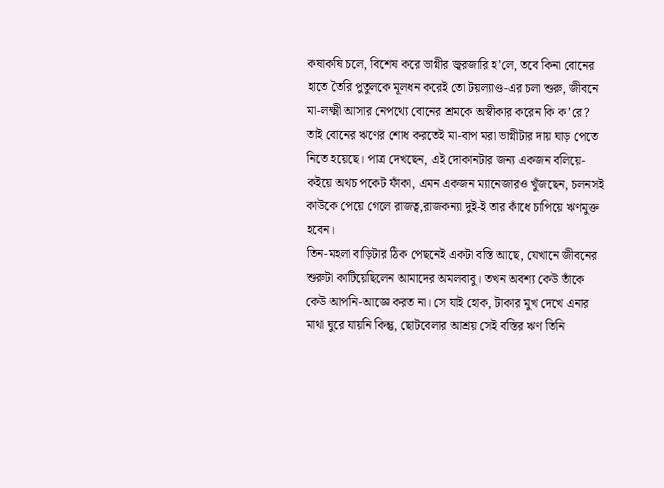কষাকষি চলে, বিশেষ করে ভাগ্নীর জ্বরজারি হ’লে, তবে কিনা বোনের হাতে তৈরি পুতুলকে মূলধন করেই তো টয়ল্যাণ্ড-এর চলা শুরু, জীবনে মা-লক্ষ্মী আসার নেপথ্যে বোনের শ্রমকে অস্বীকার করেন কি ক’রে? তাই বোনের ঋণের শোধ করতেই মা-বাপ মরা ভাগ্নীটার দায় ঘাড় পেতে নিতে হয়েছে। পাত্র দেখছেন, এই দোকানটার জন্য একজন বলিয়ে-কইয়ে অথচ পকেট ফাঁকা, এমন একজন ম্যানেজারও খুঁজছেন, চলনসই কাউকে পেয়ে গেলে রাজত্ব,রাজকন্যা দুই-ই তার কাঁধে চাপিয়ে ঋণমুক্ত হবেন।
তিন-মহলা বাড়িটার ঠিক পেছনেই একটা বস্তি আছে, যেখানে জীবনের শুরুটা কাটিয়েছিলেন আমাদের অমলবাবু। তখন অবশ্য কেউ তাঁকে কেউ আপনি-আজ্ঞে করত না। সে যাই হোক, টাকার মুখ দেখে এনার মাথা ঘুরে যায়নি কিন্তু, ছোটবেলার আশ্রয় সেই বস্তির ঋণ তিনি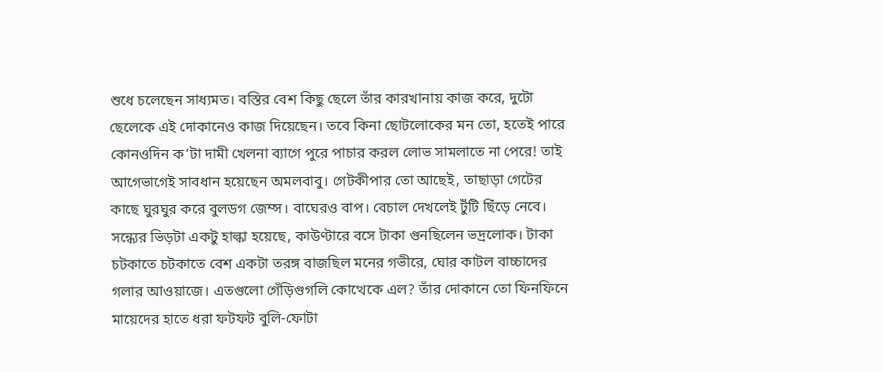শুধে চলেছেন সাধ্যমত। বস্তির বেশ কিছু ছেলে তাঁর কারখানায় কাজ করে, দুটো ছেলেকে এই দোকানেও কাজ দিয়েছেন। তবে কিনা ছোটলোকের মন তো, হতেই পারে কোনওদিন ক’টা দামী খেলনা ব্যাগে পুরে পাচার করল লোভ সামলাতে না পেরে! তাই আগেভাগেই সাবধান হয়েছেন অমলবাবু। গেটকীপার তো আছেই, তাছাড়া গেটের কাছে ঘুরঘুর করে বুলডগ জেম্স। বাঘেরও বাপ। বেচাল দেখলেই টুঁটি ছিঁড়ে নেবে।
সন্ধ্যের ভিড়টা একটু হাল্কা হয়েছে, কাউণ্টারে বসে টাকা গুনছিলেন ভদ্রলোক। টাকা চটকাতে চটকাতে বেশ একটা তরঙ্গ বাজছিল মনের গভীরে, ঘোর কাটল বাচ্চাদের গলার আওয়াজে। এতগুলো গেঁড়িগুগলি কোত্থেকে এল? তাঁর দোকানে তো ফিনফিনে মায়েদের হাতে ধরা ফটফট বুলি-ফোটা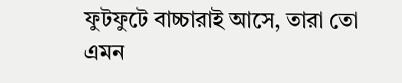ফুটফুটে বাচ্চারাই আসে, তারা তো এমন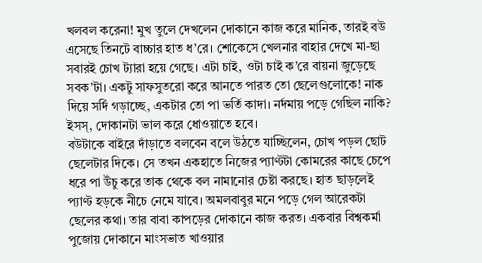খলবল করেনা! মুখ তুলে দেখলেন দোকানে কাজ করে মানিক, তারই বউ এসেছে তিনটে বাচ্চার হাত ধ’রে। শোকেসে খেলনার বাহার দেখে মা-ছা সবারই চোখ ট্যারা হয়ে গেছে। এটা চাই, ওটা চাই ক’রে বায়না জুড়েছে সবক’টা। একটু সাফসুতরো করে আনতে পারত তো ছেলেগুলোকে! নাক দিয়ে সর্দি গড়াচ্ছে, একটার তো পা ভর্তি কাদা। নর্দমায় পড়ে গেছিল নাকি? ইসস্, দোকানটা ভাল করে ধোওয়াতে হবে।
বউটাকে বাইরে দাঁড়াতে বলবেন বলে উঠতে যাচ্ছিলেন, চোখ পড়ল ছোট ছেলেটার দিকে। সে তখন একহাতে নিজের প্যাণ্টটা কোমরের কাছে চেপে ধরে পা উঁচু করে তাক থেকে বল নামানোর চেষ্টা করছে। হাত ছাড়লেই প্যাণ্ট হড়কে নীচে নেমে যাবে। অমলবাবুর মনে পড়ে গেল আরেকটা ছেলের কথা। তার বাবা কাপড়ের দোকানে কাজ করত। একবার বিশ্বকর্মা পুজোয় দোকানে মাংসভাত খাওয়ার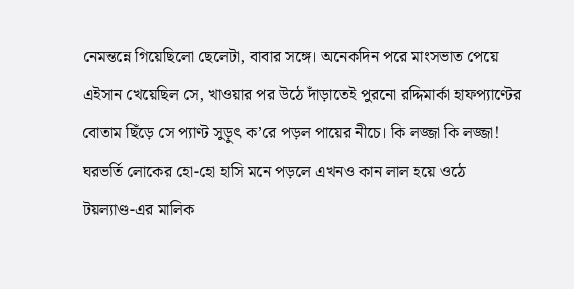নেমন্তন্নে গিয়েছিলো ছেলেটা, বাবার সঙ্গে। অনেকদিন পরে মাংসভাত পেয়ে এইসান খেয়েছিল সে, খাওয়ার পর উঠে দাঁড়াতেই পুরনো রদ্দিমার্কা হাফপ্যাণ্টের বোতাম ছিঁড়ে সে প্যাণ্ট সুড়ুৎ ক’রে পড়ল পায়ের নীচে। কি লজ্জা কি লজ্জা! ঘরভর্তি লোকের হো-হো হাসি মনে পড়লে এখনও কান লাল হয়ে ওঠে টয়ল্যাণ্ড-এর মালিক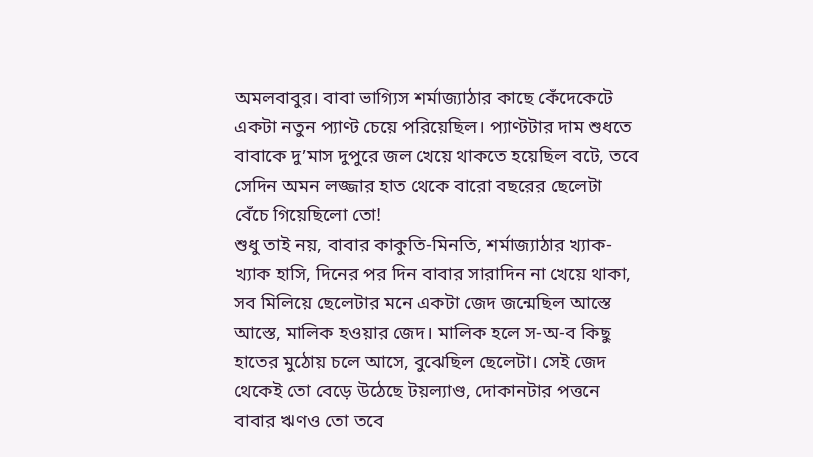অমলবাবুর। বাবা ভাগ্যিস শর্মাজ্যাঠার কাছে কেঁদেকেটে একটা নতুন প্যাণ্ট চেয়ে পরিয়েছিল। প্যাণ্টটার দাম শুধতে বাবাকে দু’মাস দুপুরে জল খেয়ে থাকতে হয়েছিল বটে, তবে সেদিন অমন লজ্জার হাত থেকে বারো বছরের ছেলেটা বেঁচে গিয়েছিলো তো!
শুধু তাই নয়, বাবার কাকুতি-মিনতি, শর্মাজ্যাঠার খ্যাক-খ্যাক হাসি, দিনের পর দিন বাবার সারাদিন না খেয়ে থাকা, সব মিলিয়ে ছেলেটার মনে একটা জেদ জন্মেছিল আস্তে আস্তে, মালিক হওয়ার জেদ। মালিক হলে স-অ-ব কিছু হাতের মুঠোয় চলে আসে, বুঝেছিল ছেলেটা। সেই জেদ থেকেই তো বেড়ে উঠেছে টয়ল্যাণ্ড, দোকানটার পত্তনে বাবার ঋণও তো তবে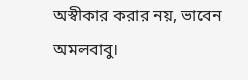অস্বীকার করার নয়, ভাবেন অমলবাবু।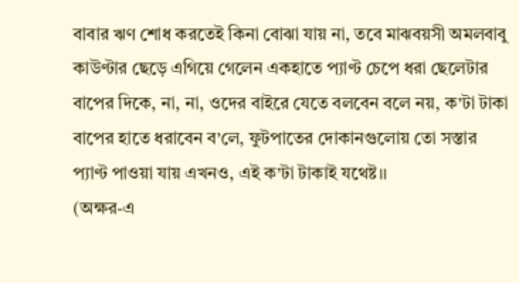বাবার ঋণ শোধ করতেই কিনা বোঝা যায় না, তবে মাঝবয়সী অমলবাবু কাউণ্টার ছেড়ে এগিয়ে গেলেন একহাতে প্যাণ্ট চেপে ধরা ছেলেটার বাপের দিকে, না, না, ওদের বাইরে যেতে বলবেন বলে নয়, ক’টা টাকা বাপের হাতে ধরাবেন ব’লে, ফুটপাতের দোকানগুলোয় তো সস্তার প্যাণ্ট পাওয়া যায় এখনও, এই ক’টা টাকাই যথেষ্ট।।
(অক্ষর-এ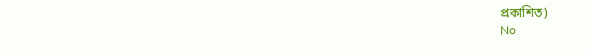প্রকাশিত)
No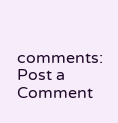comments:
Post a Comment